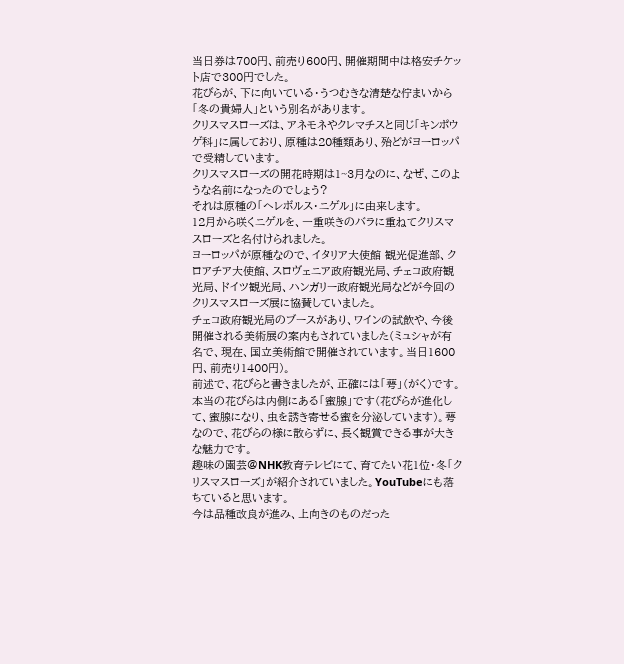当日券は700円、前売り600円、開催期間中は格安チケット店で300円でした。
花びらが、下に向いている・うつむきな清楚な佇まいから「冬の貴婦人」という別名があります。
クリスマスローズは、アネモネやクレマチスと同じ「キンポウゲ科」に属しており、原種は20種類あり、殆どがヨーロッパで受精しています。
クリスマスローズの開花時期は1~3月なのに、なぜ、このような名前になったのでしょう?
それは原種の「ヘレボルス・ニゲル」に由来します。
12月から咲くニゲルを、一重咲きのバラに重ねてクリスマスローズと名付けられました。
ヨーロッパが原種なので、イタリア大使館 観光促進部、クロアチア大使館、スロヴェニア政府観光局、チェコ政府観光局、ドイツ観光局、ハンガリー政府観光局などが今回のクリスマスローズ展に協賛していました。
チェコ政府観光局のブースがあり、ワインの試飲や、今後開催される美術展の案内もされていました(ミュシャが有名で、現在、国立美術館で開催されています。当日1600円、前売り1400円)。
前述で、花びらと書きましたが、正確には「萼」(がく)です。本当の花びらは内側にある「蜜腺」です(花びらが進化して、蜜腺になり、虫を誘き寄せる蜜を分泌しています)。萼なので、花びらの様に散らずに、長く観賞できる事が大きな魅力です。
趣味の園芸@NHK教育テレビにて、育てたい花1位・冬「クリスマスローズ」が紹介されていました。YouTubeにも落ちていると思います。
今は品種改良が進み、上向きのものだった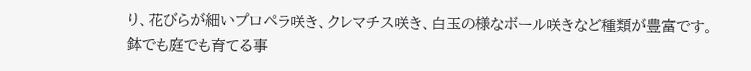り、花びらが細いプロペラ咲き、クレマチス咲き、白玉の様なボール咲きなど種類が豊富です。
鉢でも庭でも育てる事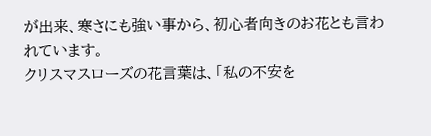が出来、寒さにも強い事から、初心者向きのお花とも言われています。
クリスマスローズの花言葉は、「私の不安を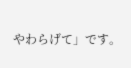やわらげて」です。